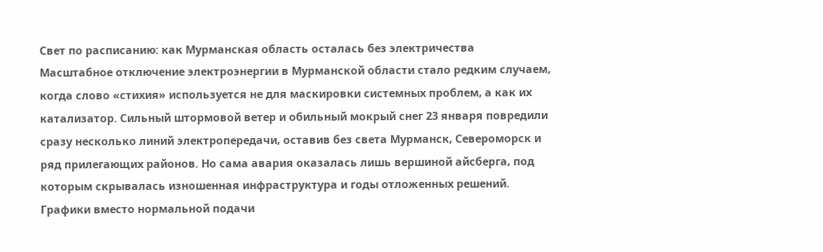Свет по расписанию: как Мурманская область осталась без электричества
Масштабное отключение электроэнергии в Мурманской области стало редким случаем, когда слово «стихия» используется не для маскировки системных проблем, а как их катализатор. Сильный штормовой ветер и обильный мокрый снег 23 января повредили сразу несколько линий электропередачи, оставив без света Мурманск, Североморск и ряд прилегающих районов. Но сама авария оказалась лишь вершиной айсберга, под которым скрывалась изношенная инфраструктура и годы отложенных решений.
Графики вместо нормальной подачи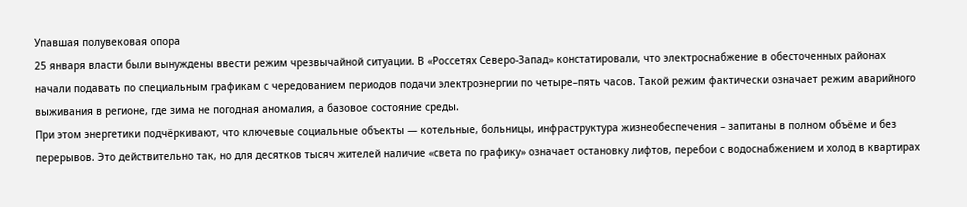Упавшая полувековая опора
25 января власти были вынуждены ввести режим чрезвычайной ситуации. В «Россетях Северо-Запад» констатировали, что электроснабжение в обесточенных районах начали подавать по специальным графикам с чередованием периодов подачи электроэнергии по четыре–пять часов. Такой режим фактически означает режим аварийного выживания в регионе, где зима не погодная аномалия, а базовое состояние среды.
При этом энергетики подчёркивают, что ключевые социальные объекты — котельные, больницы, инфраструктура жизнеобеспечения – запитаны в полном объёме и без перерывов. Это действительно так, но для десятков тысяч жителей наличие «света по графику» означает остановку лифтов, перебои с водоснабжением и холод в квартирах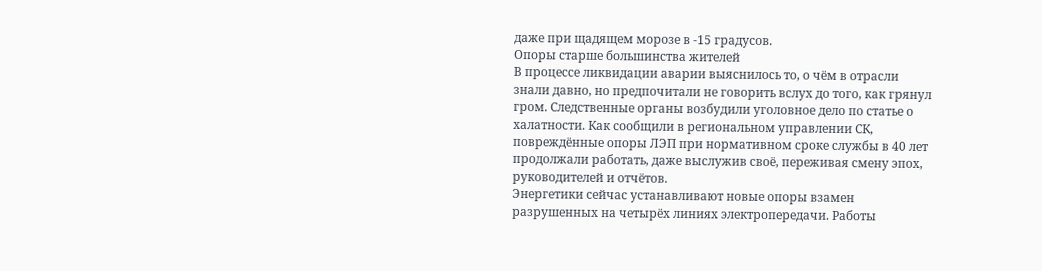даже при щадящем морозе в -15 градусов.
Опоры старше большинства жителей
В процессе ликвидации аварии выяснилось то, о чём в отрасли знали давно, но предпочитали не говорить вслух до того, как грянул гром. Следственные органы возбудили уголовное дело по статье о халатности. Как сообщили в региональном управлении СК, повреждённые опоры ЛЭП при нормативном сроке службы в 40 лет продолжали работать, даже выслужив своё, переживая смену эпох, руководителей и отчётов.
Энергетики сейчас устанавливают новые опоры взамен разрушенных на четырёх линиях электропередачи. Работы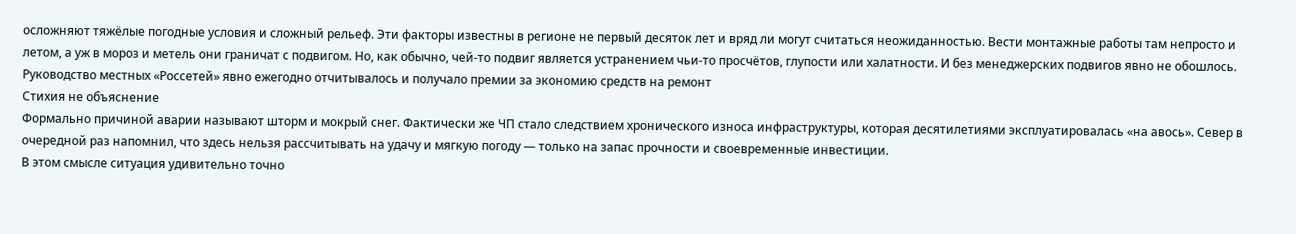осложняют тяжёлые погодные условия и сложный рельеф. Эти факторы известны в регионе не первый десяток лет и вряд ли могут считаться неожиданностью. Вести монтажные работы там непросто и летом, а уж в мороз и метель они граничат с подвигом. Но, как обычно, чей-то подвиг является устранением чьи-то просчётов, глупости или халатности. И без менеджерских подвигов явно не обошлось. Руководство местных «Россетей» явно ежегодно отчитывалось и получало премии за экономию средств на ремонт
Стихия не объяснение
Формально причиной аварии называют шторм и мокрый снег. Фактически же ЧП стало следствием хронического износа инфраструктуры, которая десятилетиями эксплуатировалась «на авось». Север в очередной раз напомнил, что здесь нельзя рассчитывать на удачу и мягкую погоду — только на запас прочности и своевременные инвестиции.
В этом смысле ситуация удивительно точно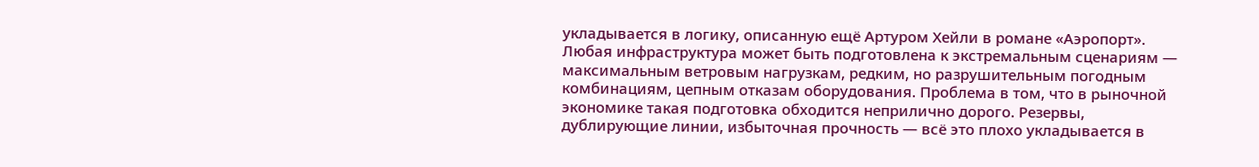укладывается в логику, описанную ещё Артуром Хейли в романе «Аэропорт». Любая инфраструктура может быть подготовлена к экстремальным сценариям — максимальным ветровым нагрузкам, редким, но разрушительным погодным комбинациям, цепным отказам оборудования. Проблема в том, что в рыночной экономике такая подготовка обходится неприлично дорого. Резервы, дублирующие линии, избыточная прочность — всё это плохо укладывается в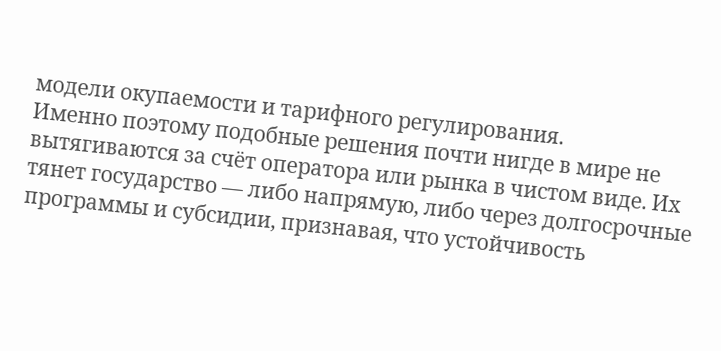модели окупаемости и тарифного регулирования.
Именно поэтому подобные решения почти нигде в мире не вытягиваются за счёт оператора или рынка в чистом виде. Их тянет государство — либо напрямую, либо через долгосрочные программы и субсидии, признавая, что устойчивость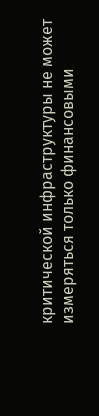критической инфраструктуры не может измеряться только финансовыми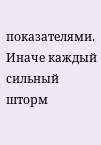показателями. Иначе каждый сильный шторм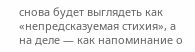снова будет выглядеть как «непредсказуемая стихия», а на деле — как напоминание о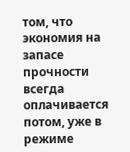том, что экономия на запасе прочности всегда оплачивается потом, уже в режиме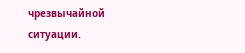чрезвычайной ситуации.